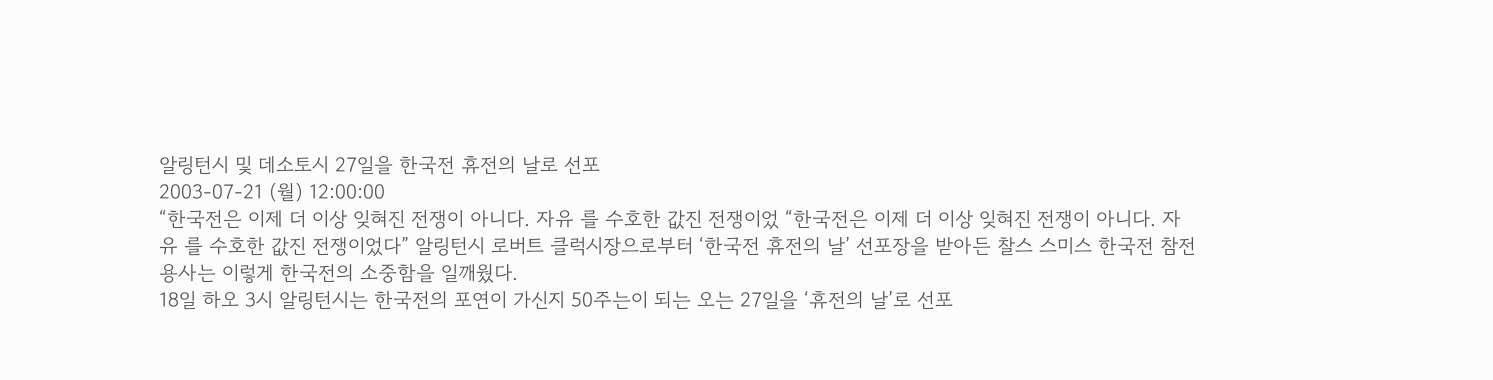알링턴시 및 데소토시 27일을 한국전 휴전의 날로 선포
2003-07-21 (월) 12:00:00
“한국전은 이제 더 이상 잊혀진 전쟁이 아니다. 자유 를 수호한 값진 전쟁이었 “한국전은 이제 더 이상 잊혀진 전쟁이 아니다. 자유 를 수호한 값진 전쟁이었다” 알링턴시 로버트 클럭시장으로부터 ‘한국전 휴전의 날’ 선포장을 받아든 찰스 스미스 한국전 참전용사는 이렇게 한국전의 소중함을 일깨웠다.
18일 하오 3시 알링턴시는 한국전의 포연이 가신지 50주는이 되는 오는 27일을 ‘휴전의 날’로 선포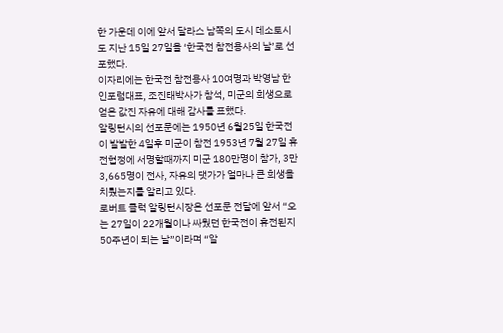한 가운데 이에 앞서 달라스 남쪽의 도시 데소토시도 지난 15일 27일을 ‘한국전 참전용사의 날’로 선포했다.
이자리에는 한국전 참전용사 10여명과 박영남 한인포럼대표, 조진태박사가 참석, 미군의 희생으로 얻은 값진 자유에 대해 감사를 표했다.
알링턴시의 선포문에는 1950년 6월25일 한국전이 발발한 4일후 미군이 참전 1953년 7월 27일 휴전협정에 서명할때까지 미군 180만명이 참가, 3만 3,665명이 전사, 자유의 댓가가 얼마나 큰 희생을 치뤘는지를 알리고 있다.
로버트 클럭 알링턴시장은 선포문 전달에 앞서 “오는 27일이 22개월이나 싸웠던 한국전이 휴전된지 50주년이 되는 날”이라며 “알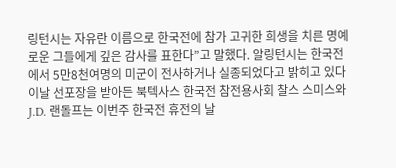링턴시는 자유란 이름으로 한국전에 참가 고귀한 희생을 치른 명예로운 그들에게 깊은 감사를 표한다”고 말했다. 알링턴시는 한국전에서 5만8천여명의 미군이 전사하거나 실종되었다고 밝히고 있다
이날 선포장을 받아든 북텍사스 한국전 참전용사회 찰스 스미스와 J.D. 랜돌프는 이번주 한국전 휴전의 날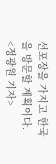선포장을 가지고 한국을 방문할 계획이다.
<정광원 기자>